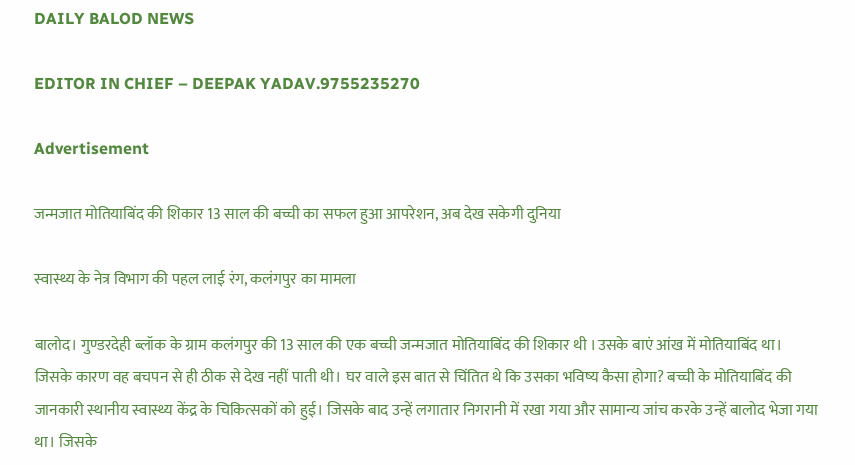DAILY BALOD NEWS

EDITOR IN CHIEF – DEEPAK YADAV.9755235270

Advertisement

जन्मजात मोतियाबिंद की शिकार 13 साल की बच्ची का सफल हुआ आपरेशन, अब देख सकेगी दुनिया

स्वास्थ्य के नेत्र विभाग की पहल लाई रंग, कलंगपुर का मामला

बालोद। गुण्डरदेही ब्लॉक के ग्राम कलंगपुर की 13 साल की एक बच्ची जन्मजात मोतियाबिंद की शिकार थी ।उसके बाएं आंख में मोतियाबिंद था। जिसके कारण वह बचपन से ही ठीक से देख नहीं पाती थी। घर वाले इस बात से चिंतित थे कि उसका भविष्य कैसा होगा? बच्ची के मोतियाबिंद की जानकारी स्थानीय स्वास्थ्य केंद्र के चिकित्सकों को हुई। जिसके बाद उन्हें लगातार निगरानी में रखा गया और सामान्य जांच करके उन्हें बालोद भेजा गया था। जिसके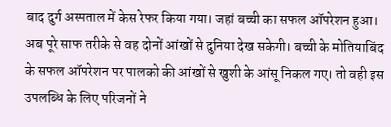बाद दुर्ग अस्पताल में केस रेफर किया गया। जहां बच्ची का सफल ऑपरेशन हुआ। अब पूरे साफ तरीके से वह दोनों आंखों से दुनिया देख सकेगी। बच्ची के मोतियाबिंद के सफल ऑपरेशन पर पालको की आंखों से खुशी के आंसू निकल गए। तो वही इस उपलब्धि के लिए परिजनों ने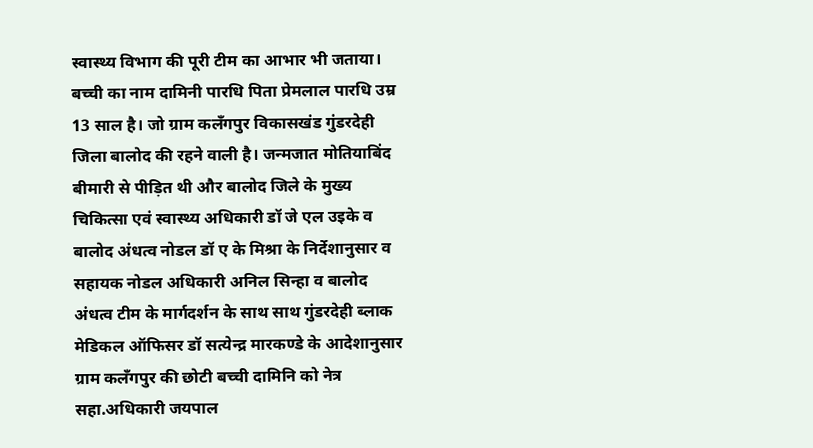स्वास्थ्य विभाग की पूरी टीम का आभार भी जताया। बच्ची का नाम दामिनी पारधि पिता प्रेमलाल पारधि उम्र 13 साल है। जो ग्राम कलँगपुर विकासखंड गुंडरदेही जिला बालोद की रहने वाली है। जन्मजात मोतियाबिंद बीमारी से पीड़ित थी और बालोद जिले के मुख्य चिकित्सा एवं स्वास्थ्य अधिकारी डॉ जे एल उइके व बालोद अंधत्व नोडल डॉ ए के मिश्रा के निर्देशानुसार व सहायक नोडल अधिकारी अनिल सिन्हा व बालोद अंधत्व टीम के मार्गदर्शन के साथ साथ गुंडरदेही ब्लाक मेडिकल ऑफिसर डॉ सत्येन्द्र मारकण्डे के आदेशानुसार ग्राम कलँगपुर की छोटी बच्ची दामिनि को नेत्र सहा.अधिकारी जयपाल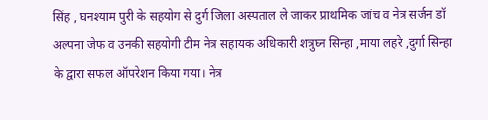सिंह , घनश्याम पुरी के सहयोग से दुर्ग जिला अस्पताल ले जाकर प्राथमिक जांच व नेत्र सर्जन डॉ अल्पना जेफ व उनकी सहयोगी टीम नेत्र सहायक अधिकारी शत्रुघ्न सिन्हा ,माया लहरे ,दुर्गा सिन्हा के द्वारा सफल ऑपरेशन किया गया। नेत्र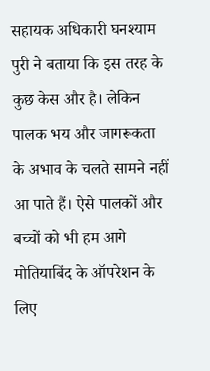सहायक अधिकारी घनश्याम पुरी ने बताया कि इस तरह के कुछ केस और है। लेकिन पालक भय और जागरूकता के अभाव के चलते सामने नहीं आ पाते हैं। ऐसे पालकों और बच्चों को भी हम आगे मोतियाबिंद के ऑपरेशन के लिए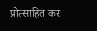प्रोत्साहित कर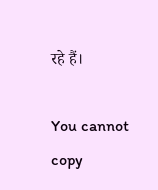रहे हैं।

You cannot copy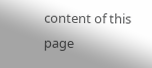content of this page